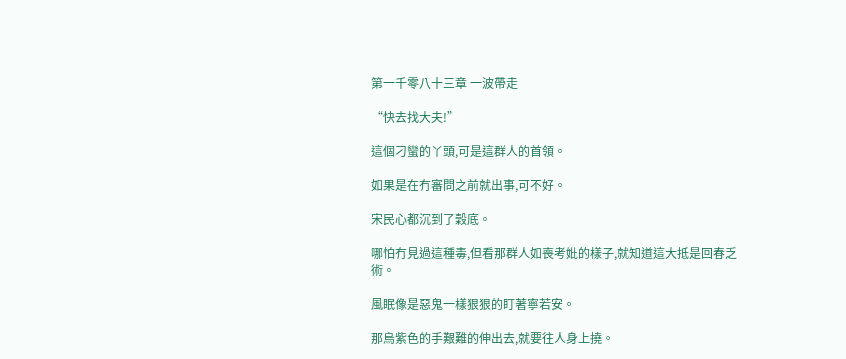第一千零八十三章 一波帶走

“快去找大夫!”

這個刁蠻的丫頭,可是這群人的首領。

如果是在冇審問之前就出事,可不好。

宋民心都沉到了穀底。

哪怕冇見過這種毒,但看那群人如喪考妣的樣子,就知道這大抵是回春乏術。

風眠像是惡鬼一樣狠狠的盯著寧若安。

那烏紫色的手艱難的伸出去,就要往人身上撓。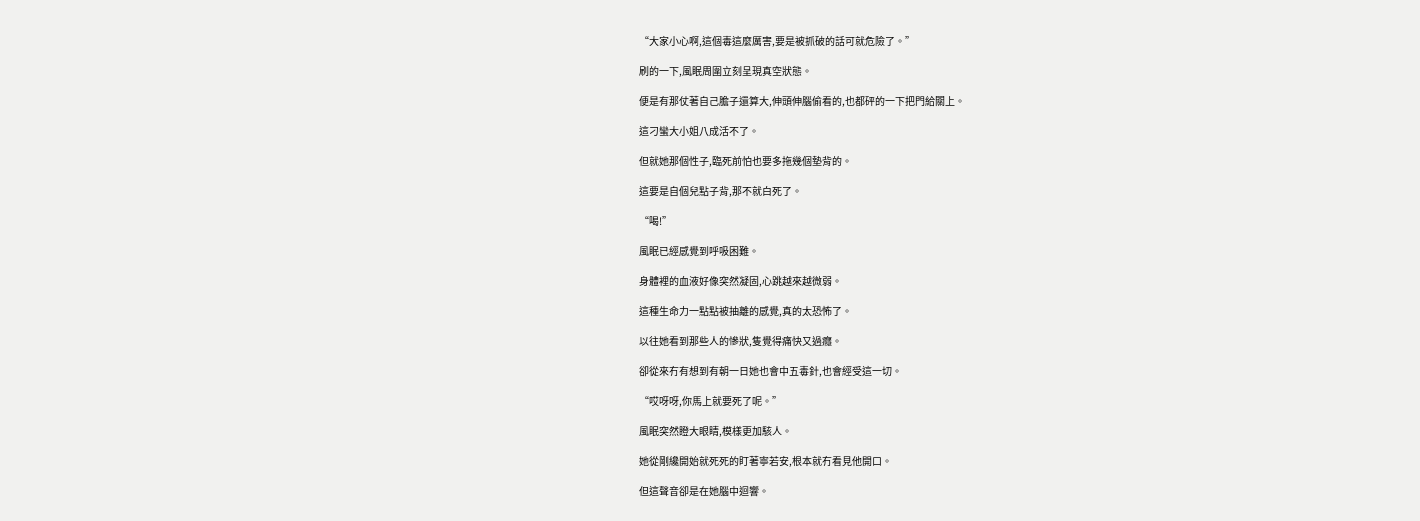“大家小心啊,這個毒這麼厲害,要是被抓破的話可就危險了。”

刷的一下,風眠周圍立刻呈現真空狀態。

便是有那仗著自己膽子還算大,伸頭伸腦偷看的,也都砰的一下把門給關上。

這刁蠻大小姐八成活不了。

但就她那個性子,臨死前怕也要多拖幾個墊背的。

這要是自個兒點子背,那不就白死了。

“喝!”

風眠已經感覺到呼吸困難。

身體裡的血液好像突然凝固,心跳越來越微弱。

這種生命力一點點被抽離的感覺,真的太恐怖了。

以往她看到那些人的慘狀,隻覺得痛快又過癮。

卻從來冇有想到有朝一日她也會中五毒針,也會經受這一切。

“哎呀呀,你馬上就要死了呢。”

風眠突然瞪大眼睛,模樣更加駭人。

她從剛纔開始就死死的盯著寧若安,根本就冇看見他開口。

但這聲音卻是在她腦中迴響。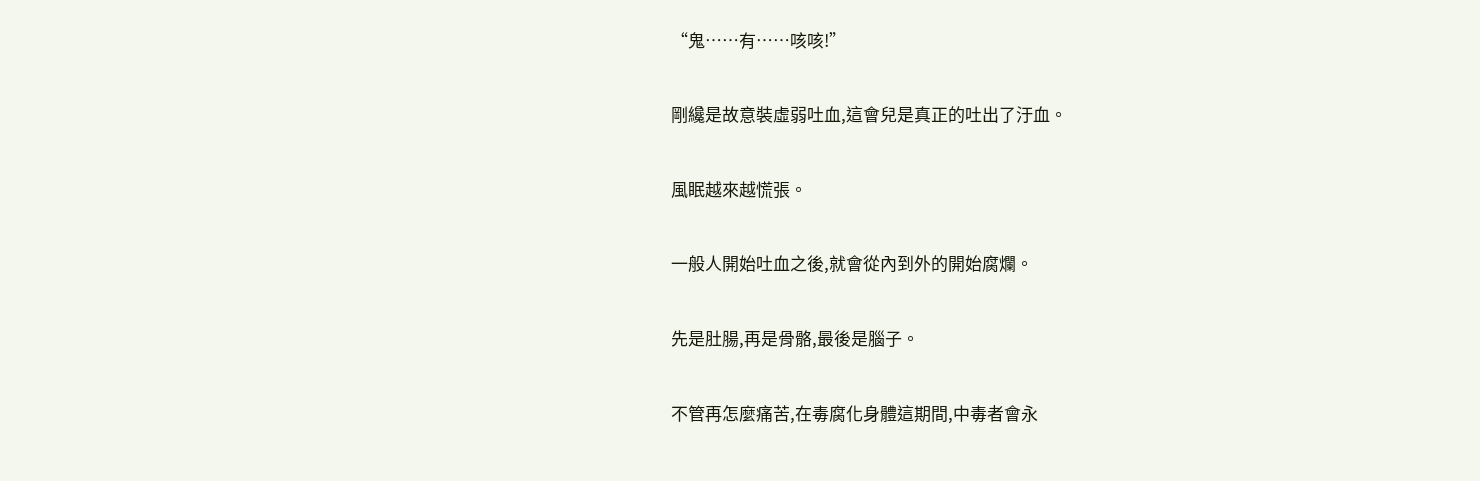“鬼……有……咳咳!”

剛纔是故意裝虛弱吐血,這會兒是真正的吐出了汙血。

風眠越來越慌張。

一般人開始吐血之後,就會從內到外的開始腐爛。

先是肚腸,再是骨骼,最後是腦子。

不管再怎麼痛苦,在毒腐化身體這期間,中毒者會永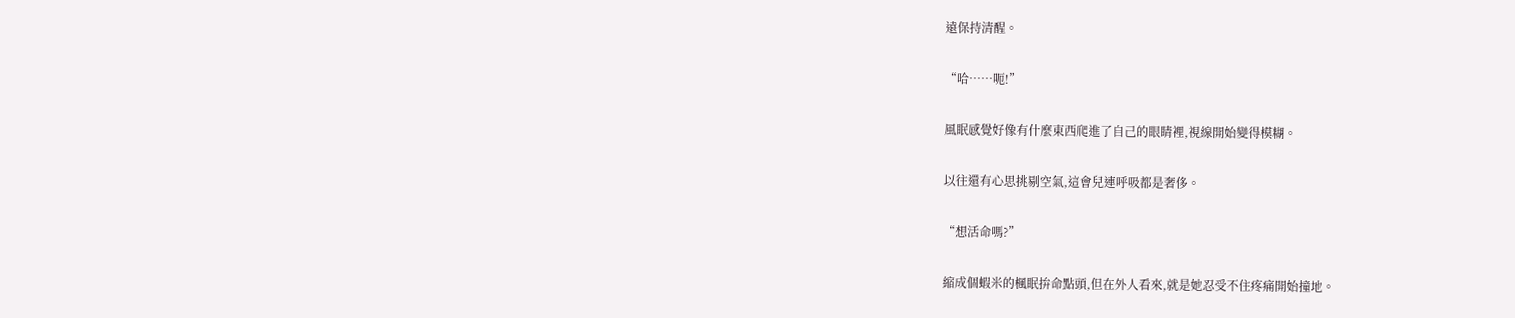遠保持清醒。

“哈……呃!”

風眠感覺好像有什麼東西爬進了自己的眼睛裡,視線開始變得模糊。

以往還有心思挑剔空氣,這會兒連呼吸都是奢侈。

“想活命嗎?”

縮成個蝦米的楓眠拚命點頭,但在外人看來,就是她忍受不住疼痛開始撞地。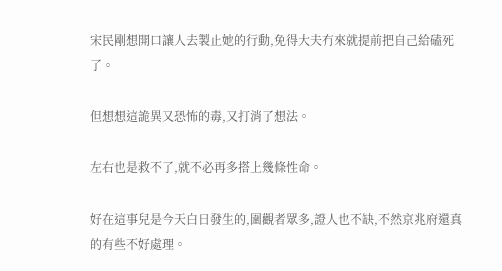宋民剛想開口讓人去製止她的行動,免得大夫冇來就提前把自己給磕死了。

但想想這詭異又恐怖的毒,又打消了想法。

左右也是救不了,就不必再多搭上幾條性命。

好在這事兒是今天白日發生的,圍觀者眾多,證人也不缺,不然京兆府還真的有些不好處理。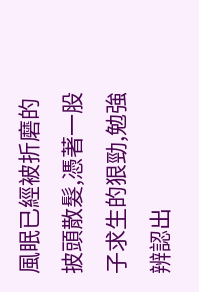風眠已經被折磨的披頭散髮,憑著一股子求生的狠勁,勉強辨認出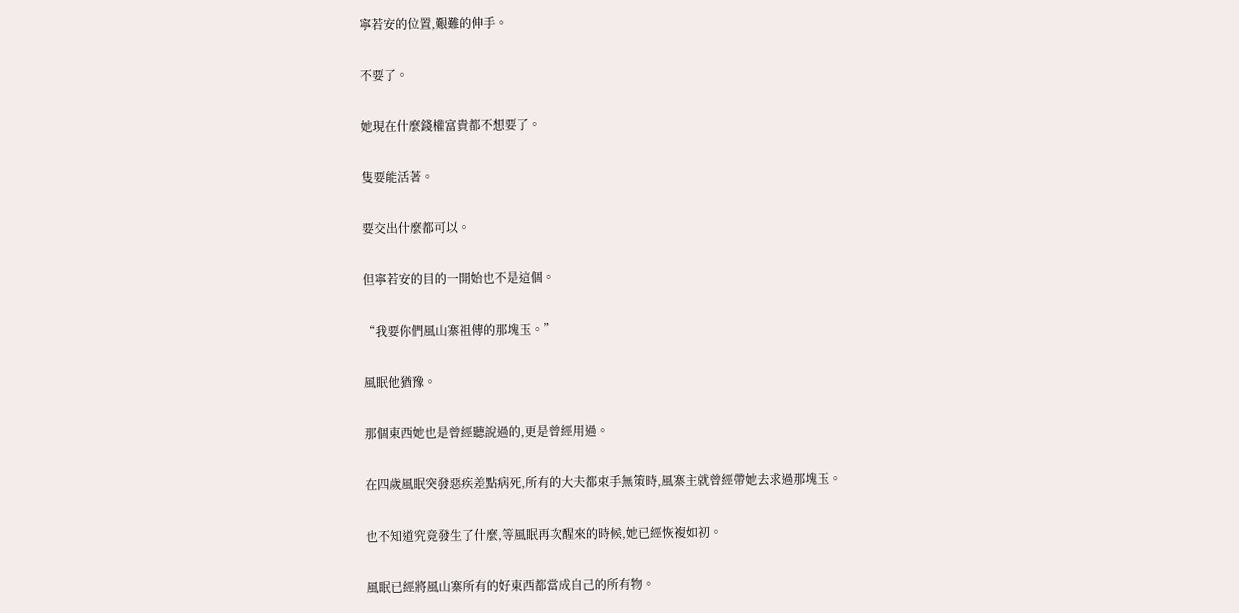寧若安的位置,艱難的伸手。

不要了。

她現在什麼錢權富貴都不想要了。

隻要能活著。

要交出什麼都可以。

但寧若安的目的一開始也不是這個。

“我要你們風山寨祖傳的那塊玉。”

風眠他猶豫。

那個東西她也是曾經聽說過的,更是曾經用過。

在四歲風眠突發惡疾差點病死,所有的大夫都束手無策時,風寨主就曾經帶她去求過那塊玉。

也不知道究竟發生了什麼,等風眠再次醒來的時候,她已經恢複如初。

風眠已經將風山寨所有的好東西都當成自己的所有物。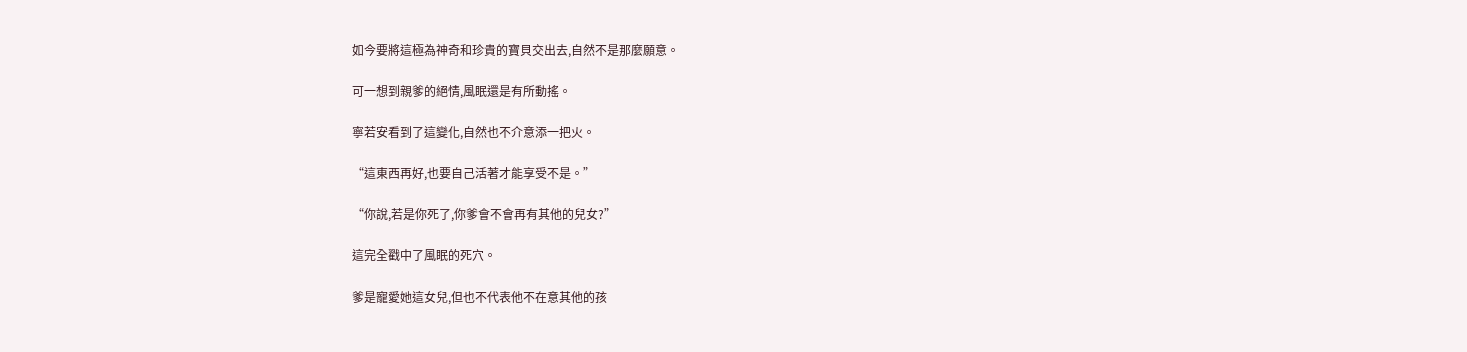如今要將這極為神奇和珍貴的寶貝交出去,自然不是那麼願意。

可一想到親爹的絕情,風眠還是有所動搖。

寧若安看到了這變化,自然也不介意添一把火。

“這東西再好,也要自己活著才能享受不是。”

“你說,若是你死了,你爹會不會再有其他的兒女?”

這完全戳中了風眠的死穴。

爹是寵愛她這女兒,但也不代表他不在意其他的孩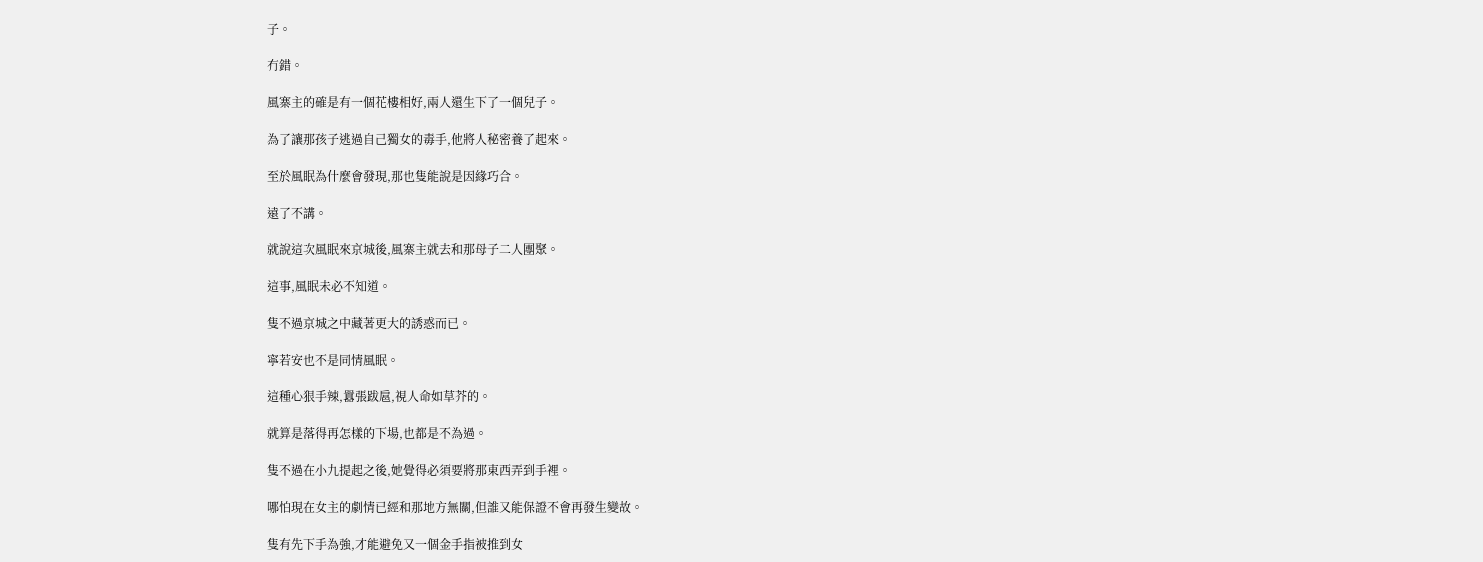子。

冇錯。

風寨主的確是有一個花樓相好,兩人還生下了一個兒子。

為了讓那孩子逃過自己獨女的毒手,他將人秘密養了起來。

至於風眠為什麼會發現,那也隻能說是因緣巧合。

遠了不講。

就說這次風眠來京城後,風寨主就去和那母子二人團聚。

這事,風眠未必不知道。

隻不過京城之中藏著更大的誘惑而已。

寧若安也不是同情風眠。

這種心狠手辣,囂張跋扈,視人命如草芥的。

就算是落得再怎樣的下場,也都是不為過。

隻不過在小九提起之後,她覺得必須要將那東西弄到手裡。

哪怕現在女主的劇情已經和那地方無關,但誰又能保證不會再發生變故。

隻有先下手為強,才能避免又一個金手指被推到女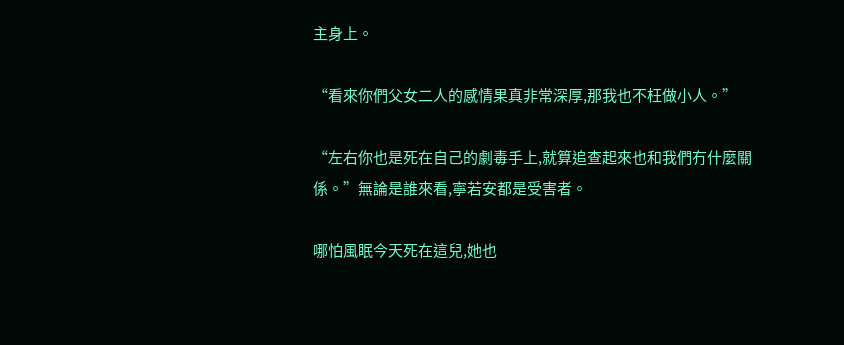主身上。

“看來你們父女二人的感情果真非常深厚,那我也不枉做小人。”

“左右你也是死在自己的劇毒手上,就算追查起來也和我們冇什麼關係。”無論是誰來看,寧若安都是受害者。

哪怕風眠今天死在這兒,她也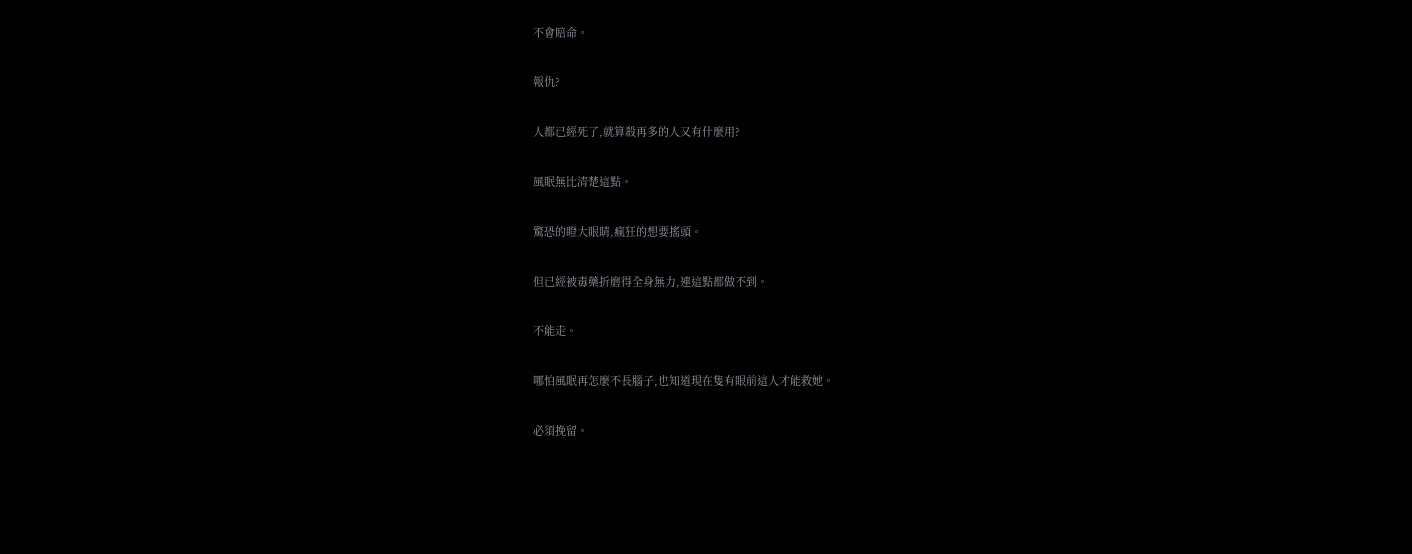不會賠命。

報仇?

人都已經死了,就算殺再多的人又有什麼用?

風眠無比清楚這點。

驚恐的瞪大眼睛,瘋狂的想要搖頭。

但已經被毒藥折磨得全身無力,連這點都做不到。

不能走。

哪怕風眠再怎麼不長腦子,也知道現在隻有眼前這人才能救她。

必須挽留。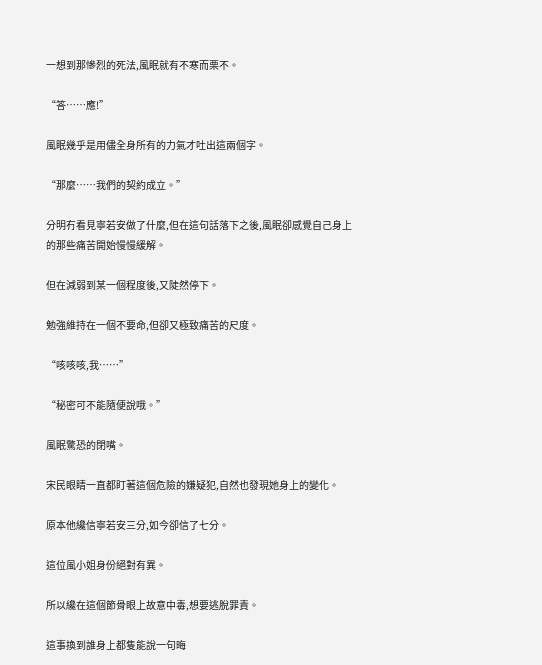一想到那慘烈的死法,風眠就有不寒而栗不。

“答……應!”

風眠幾乎是用儘全身所有的力氣才吐出這兩個字。

“那麼……我們的契約成立。”

分明冇看見寧若安做了什麼,但在這句話落下之後,風眠卻感覺自己身上的那些痛苦開始慢慢緩解。

但在減弱到某一個程度後,又陡然停下。

勉強維持在一個不要命,但卻又極致痛苦的尺度。

“咳咳咳,我……”

“秘密可不能隨便說哦。”

風眠驚恐的閉嘴。

宋民眼睛一直都盯著這個危險的嫌疑犯,自然也發現她身上的變化。

原本他纔信寧若安三分,如今卻信了七分。

這位風小姐身份絕對有異。

所以纔在這個節骨眼上故意中毒,想要逃脫罪責。

這事換到誰身上都隻能說一句晦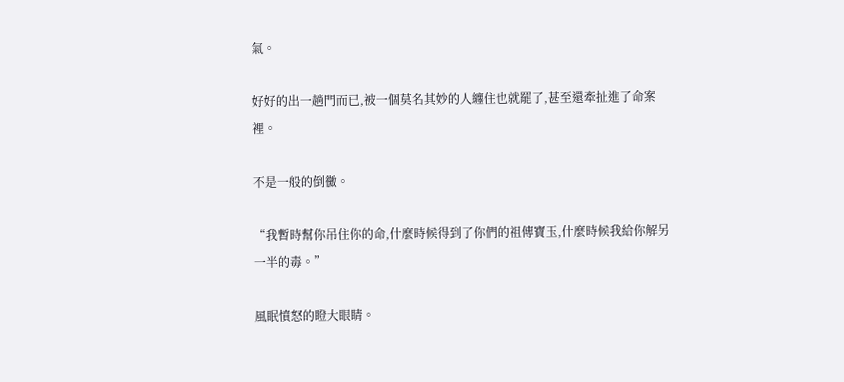氣。

好好的出一趟門而已,被一個莫名其妙的人纏住也就罷了,甚至還牽扯進了命案裡。

不是一般的倒黴。

“我暫時幫你吊住你的命,什麼時候得到了你們的祖傳寶玉,什麼時候我給你解另一半的毒。”

風眠憤怒的瞪大眼睛。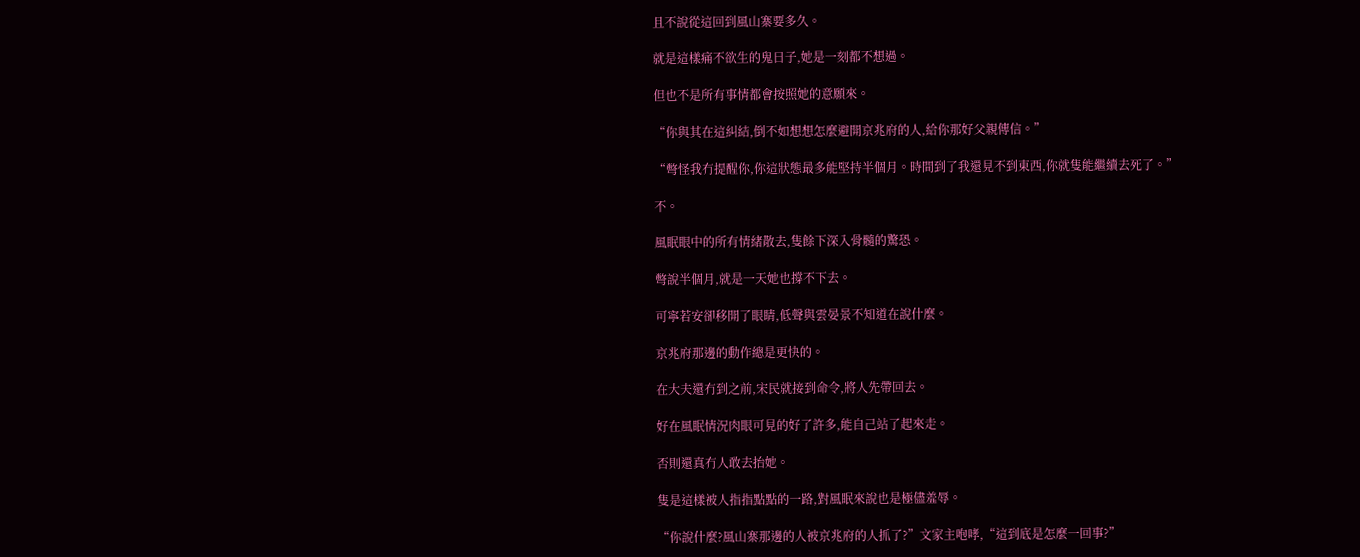且不說從這回到風山寨要多久。

就是這樣痛不欲生的鬼日子,她是一刻都不想過。

但也不是所有事情都會按照她的意願來。

“你與其在這糾結,倒不如想想怎麼避開京兆府的人,給你那好父親傳信。”

“彆怪我冇提醒你,你這狀態最多能堅持半個月。時間到了我還見不到東西,你就隻能繼續去死了。”

不。

風眠眼中的所有情緒散去,隻餘下深入骨髓的驚恐。

彆說半個月,就是一天她也撐不下去。

可寧若安卻移開了眼睛,低聲與雲晏景不知道在說什麼。

京兆府那邊的動作總是更快的。

在大夫還冇到之前,宋民就接到命令,將人先帶回去。

好在風眠情況肉眼可見的好了許多,能自己站了起來走。

否則還真冇人敢去抬她。

隻是這樣被人指指點點的一路,對風眠來說也是極儘羞辱。

“你說什麼?風山寨那邊的人被京兆府的人抓了?”文家主咆哮,“這到底是怎麼一回事?”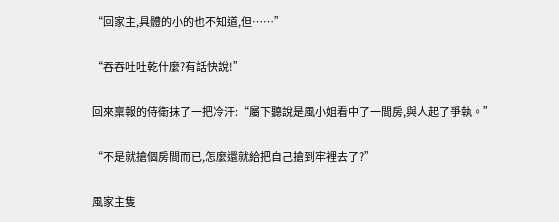“回家主,具體的小的也不知道,但……”

“吞吞吐吐乾什麼?有話快說!”

回來稟報的侍衛抹了一把冷汗:“屬下聽說是風小姐看中了一間房,與人起了爭執。”

“不是就搶個房間而已,怎麼還就給把自己搶到牢裡去了?”

風家主隻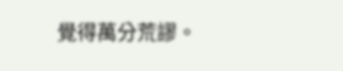覺得萬分荒謬。